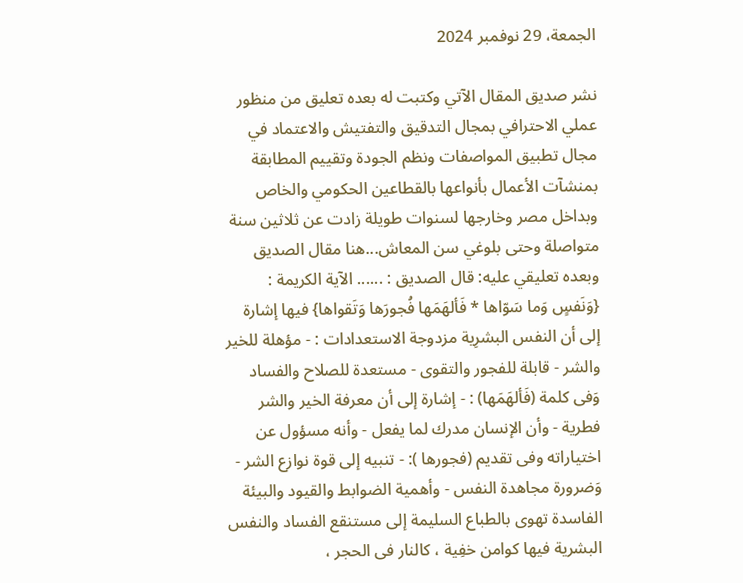الجمعة، 29 نوفمبر 2024

نشر صديق المقال الآتي وكتبت له بعده تعليق من منظور عملي الاحترافي بمجال التدقيق والتفتيش والاعتماد في مجال تطبيق المواصفات ونظم الجودة وتقييم المطابقة بمنشآت الأعمال بأنواعها بالقطاعين الحكومي والخاص وبداخل مصر وخارجها لسنوات طويلة زادت عن ثلاثين سنة متواصلة وحتى بلوغي سن المعاش...هنا مقال الصديق وبعده تعليقي عليه: قال الصديق : ...... الآية الكريمة : {وَنَفسٍ وَما سَوّاها * فَألهَمَها فُجورَها وَتَقواها} فيها إشارة إلى أن النفس البشرِية مزدوجة الاستعدادات : - مؤهلة للخير والشر - قابلة للفجور والتقوى - مستعدة للصلاح والفساد وَفى كلمة (فَألهَمَها) : - إشارة إلى أن معرفة الخير والشر فطرية - وأن الإنسان مدرك لما يفعل - وأنه مسؤول عن اختياراته وفى تقديم (فجورها ): - تنبيه إلى قوة نوازع الشر - وَضرورة مجاهدة النفس - وأهمية الضوابط والقيود والبيئة الفاسدة تهوى بالطباع السليمة إلى مستنقع الفساد والنفس البشرية فيها كوامن خفِية ، كالنار فى الحجر ،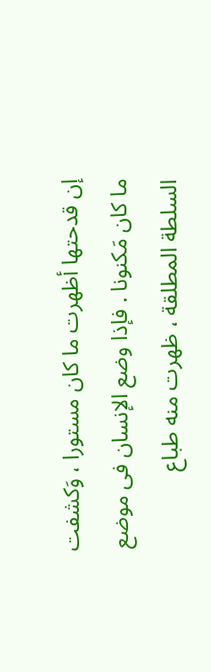إن قدحتها أظهرت ما كان مستورا ، وَكشفت ما كان مَكنونا . فإذا وضع الإنسان فى موضع السلطة المطلقة ، ظهرت منه طباع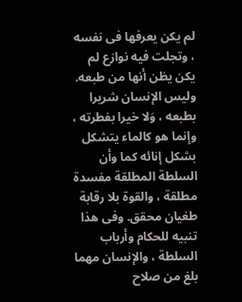لم يكن يعرفها فى نفسه ، وتجلت فيه نوازع لم يكن يظن أنها من طبعه. وليس الإنسان شريرا بطبعه ، وَلا خيرا بفطرته ، وإنما هو كالماء يتشكل بشكل إنائه كما وأن السلطة المطلقة مفسدة مطلقة ، والقوة بلا رقابة طغيان محقق. وفى هذا تنبيه للحكام وأرباب السلطة ، والإنسان مهما بلغ من صلاح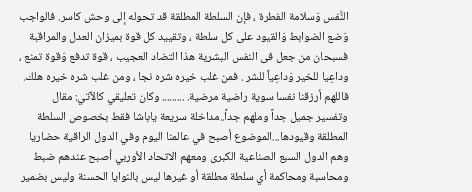النَّفس وَسلامة الفطرة ، فإن السلطة المطلقة قد تحوله إلى وحش كاسر. فالواجب وَضع الضوابط وَالقيود على كل سلطة ، وتقييد كل قوة بميزان العدل والمراقبة فسبحان من جعل فى النفس البشرية هذا التضاد العجيب ، قوة تدفع وَقوة تمنع ، وداعِيا للخير وَداعِياً للشر . فمن غلب خيره شره نجا ، ومن غلب شره خيره هلك. فاللهم أرزقنا نفسا سوية راضية مرضية. ......... وكان تعليقي كالآتي: مقال وتفسير جميل جداً وملهم جداً..مداخلة سريعة ياباشا فقط بخصوص السلطة المطلقة وقيودها...الموضوع أصبح في عالمنا اليوم وفي الدول الراقية حضاريا وهم الدول السبع الصناعية الكبرى ومعهم الاتحاد الأوربي أصبح عندهم ضبط ومحاسبة ومحاكمة أي سلطة مطلقة أو غيرها ليس بالنوايا الحسنة وليس بضمير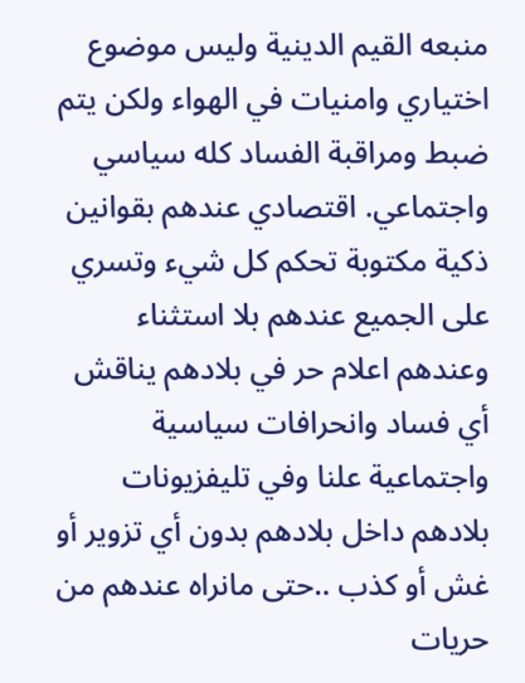منبعه القيم الدينية وليس موضوع اختياري وامنيات في الهواء ولكن يتم ضبط ومراقبة الفساد كله سياسي واجتماعي. اقتصادي عندهم بقوانين ذكية مكتوبة تحكم كل شيء وتسري على الجميع عندهم بلا استثناء وعندهم اعلام حر في بلادهم يناقش أي فساد وانحرافات سياسية واجتماعية علنا وفي تليفزيونات بلادهم داخل بلادهم بدون أي تزوير أو غش أو كذب ..حتى مانراه عندهم من حريات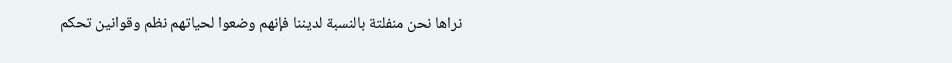نراها نحن منفلتة بالنسبة لديننا فإنهم وضعوا لحياتهم نظم وقوانين تحكم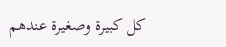كل كبيرة وصغيرة عندهم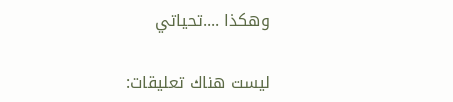وهكذا ....تحياتي

ليست هناك تعليقات: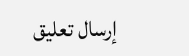إرسال تعليق